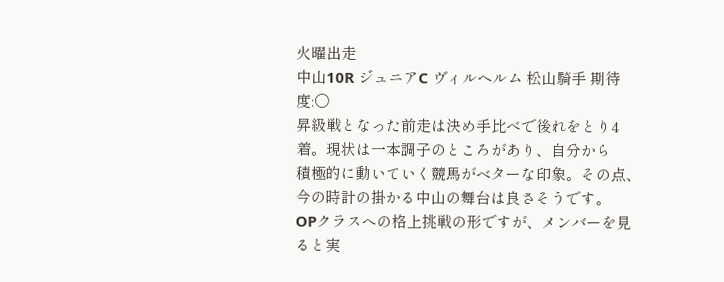火曜出走
中山10R ジュニアC ヴィルヘルム 松山騎手 期待度:〇
昇級戦となった前走は決め手比べで後れをとり4着。現状は一本調子のところがあり、自分から
積極的に動いていく競馬がベターな印象。その点、今の時計の掛かる中山の舞台は良さそうです。
OPクラスへの格上挑戦の形ですが、メンバーを見ると実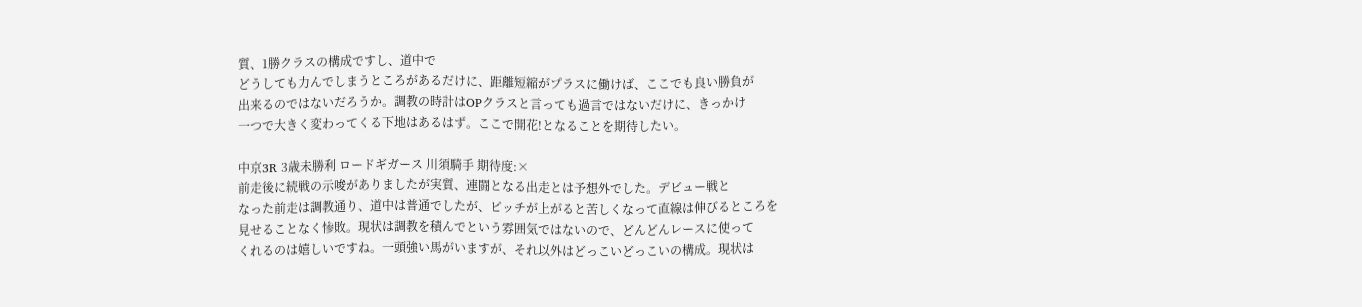質、1勝クラスの構成ですし、道中で
どうしても力んでしまうところがあるだけに、距離短縮がプラスに働けば、ここでも良い勝負が
出来るのではないだろうか。調教の時計はOPクラスと言っても過言ではないだけに、きっかけ
一つで大きく変わってくる下地はあるはず。ここで開花!となることを期待したい。

中京3R 3歳未勝利 ロードギガース 川須騎手 期待度:×
前走後に続戦の示唆がありましたが実質、連闘となる出走とは予想外でした。デビュー戦と
なった前走は調教通り、道中は普通でしたが、ピッチが上がると苦しくなって直線は伸びるところを
見せることなく惨敗。現状は調教を積んでという雰囲気ではないので、どんどんレースに使って
くれるのは嬉しいですね。一頭強い馬がいますが、それ以外はどっこいどっこいの構成。現状は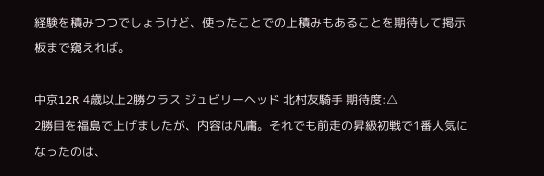経験を積みつつでしょうけど、使ったことでの上積みもあることを期待して掲示板まで窺えれば。

中京12R 4歳以上2勝クラス ジュビリーヘッド 北村友騎手 期待度:△
2勝目を福島で上げましたが、内容は凡庸。それでも前走の昇級初戦で1番人気になったのは、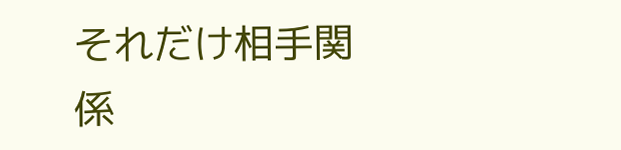それだけ相手関係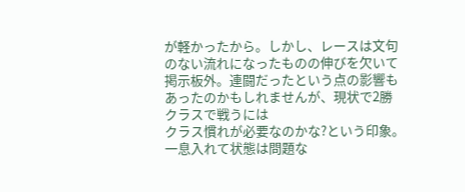が軽かったから。しかし、レースは文句のない流れになったものの伸びを欠いて
掲示板外。連闘だったという点の影響もあったのかもしれませんが、現状で2勝クラスで戦うには
クラス慣れが必要なのかな?という印象。一息入れて状態は問題な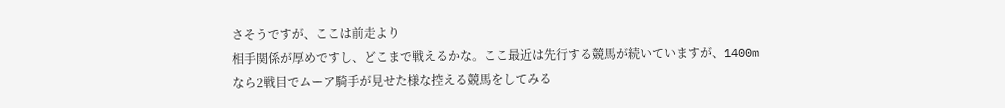さそうですが、ここは前走より
相手関係が厚めですし、どこまで戦えるかな。ここ最近は先行する競馬が続いていますが、1400m
なら2戦目でムーア騎手が見せた様な控える競馬をしてみる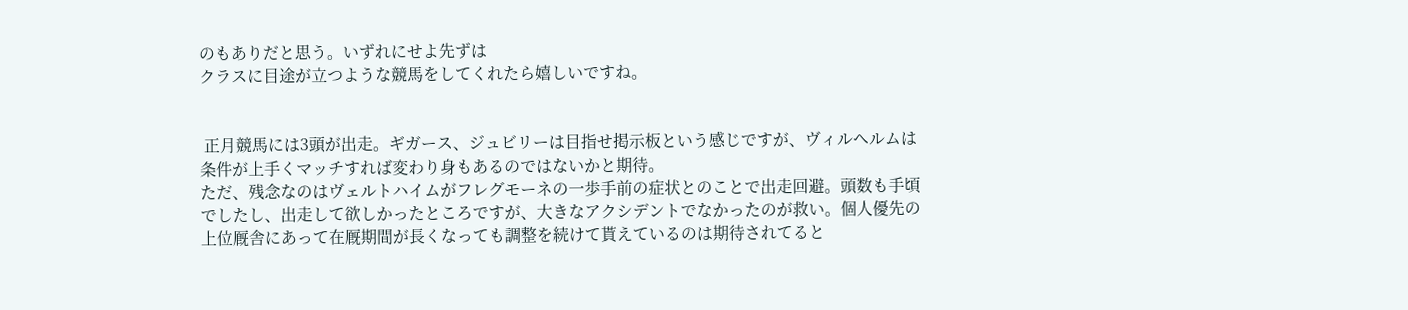のもありだと思う。いずれにせよ先ずは
クラスに目途が立つような競馬をしてくれたら嬉しいですね。


 正月競馬には3頭が出走。ギガース、ジュビリーは目指せ掲示板という感じですが、ヴィルヘルムは
条件が上手くマッチすれば変わり身もあるのではないかと期待。
ただ、残念なのはヴェルトハイムがフレグモーネの一歩手前の症状とのことで出走回避。頭数も手頃
でしたし、出走して欲しかったところですが、大きなアクシデントでなかったのが救い。個人優先の
上位厩舎にあって在厩期間が長くなっても調整を続けて貰えているのは期待されてると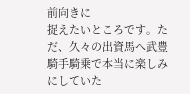前向きに
捉えたいところです。ただ、久々の出資馬へ武豊騎手騎乗で本当に楽しみにしていた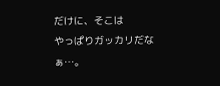だけに、そこは
やっぱりガッカリだなぁ…。